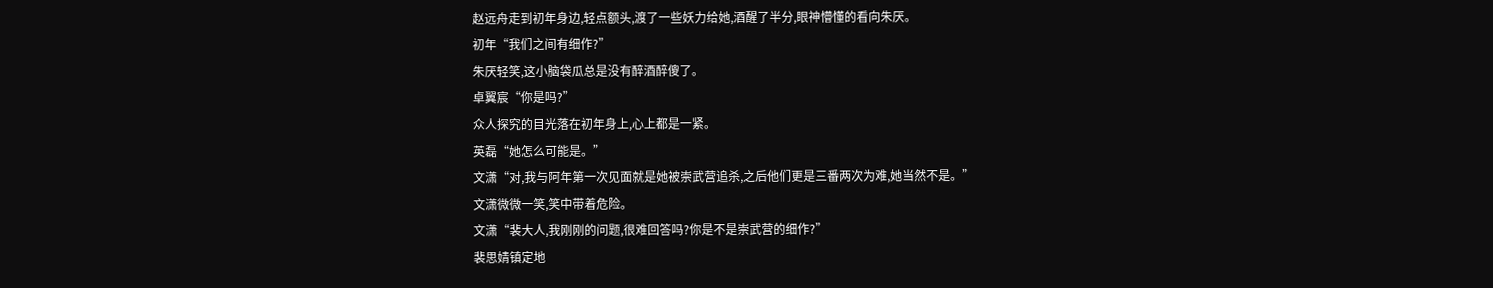赵远舟走到初年身边,轻点额头,渡了一些妖力给她,酒醒了半分,眼神懵懂的看向朱厌。
初年“我们之间有细作?”
朱厌轻笑,这小脑袋瓜总是没有醉酒醉傻了。
卓翼宸“你是吗?”
众人探究的目光落在初年身上,心上都是一紧。
英磊“她怎么可能是。”
文潇“对,我与阿年第一次见面就是她被崇武营追杀,之后他们更是三番两次为难,她当然不是。”
文潇微微一笑,笑中带着危险。
文潇“裴大人,我刚刚的问题,很难回答吗?你是不是崇武营的细作?”
裴思婧镇定地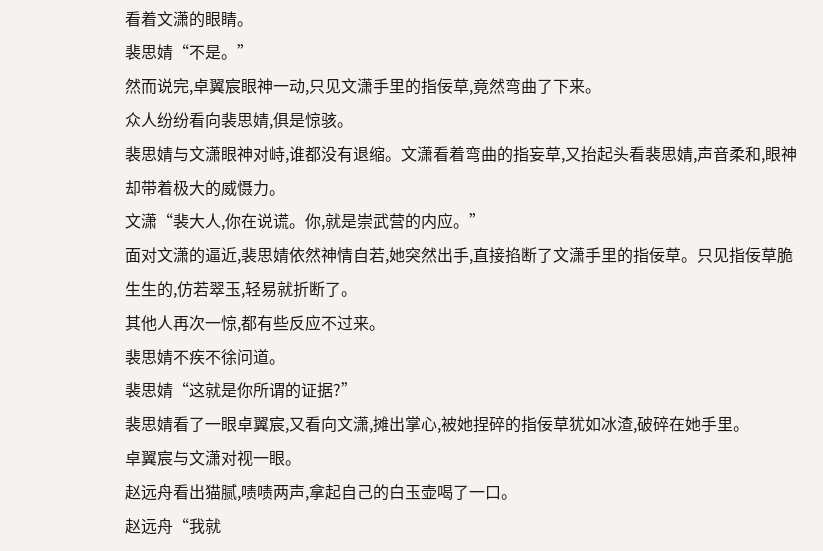看着文潇的眼睛。
裴思婧“不是。”
然而说完,卓翼宸眼神一动,只见文潇手里的指佞草,竟然弯曲了下来。
众人纷纷看向裴思婧,俱是惊骇。
裴思婧与文潇眼神对峙,谁都没有退缩。文潇看着弯曲的指妄草,又抬起头看裴思婧,声音柔和,眼神却带着极大的威慑力。
文潇“裴大人,你在说谎。你,就是崇武营的内应。”
面对文潇的逼近,裴思婧依然神情自若,她突然出手,直接掐断了文潇手里的指佞草。只见指佞草脆生生的,仿若翠玉,轻易就折断了。
其他人再次一惊,都有些反应不过来。
裴思婧不疾不徐问道。
裴思婧“这就是你所谓的证据?”
裴思婧看了一眼卓翼宸,又看向文潇,摊出掌心,被她捏碎的指佞草犹如冰渣,破碎在她手里。
卓翼宸与文潇对视一眼。
赵远舟看出猫腻,啧啧两声,拿起自己的白玉壶喝了一口。
赵远舟“我就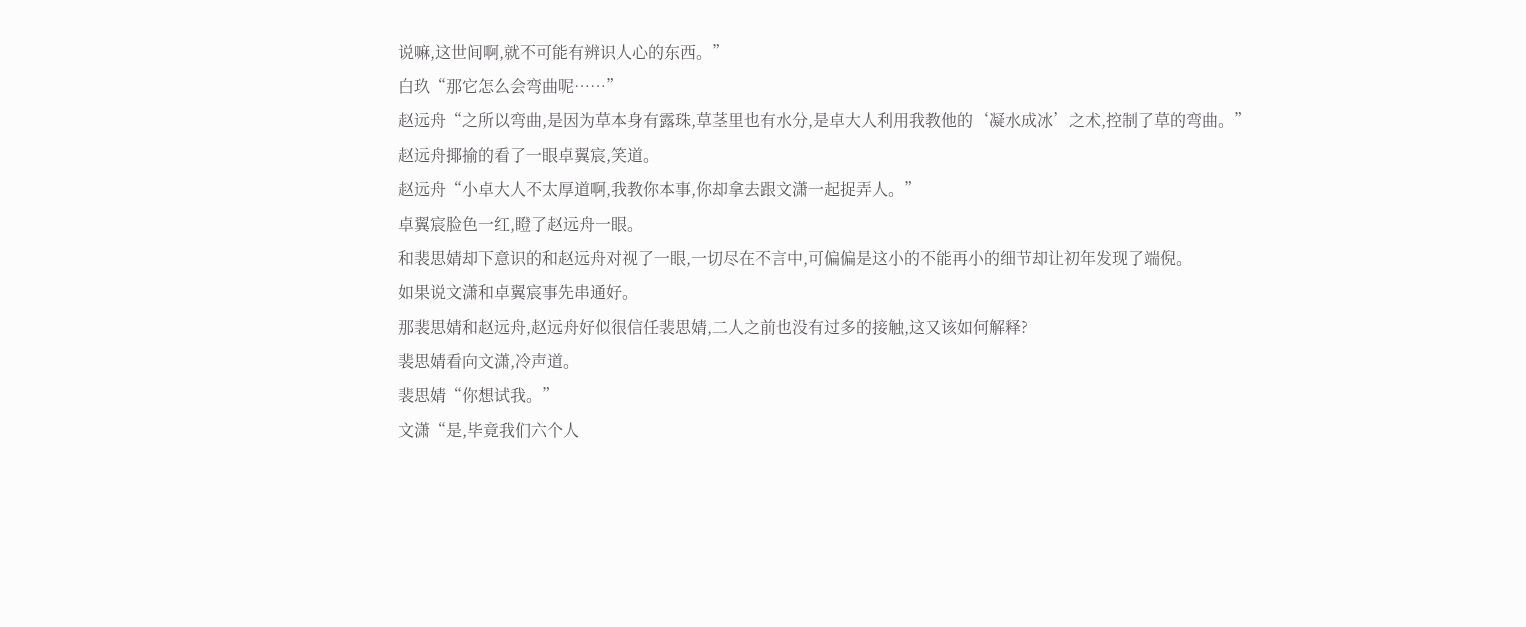说嘛,这世间啊,就不可能有辨识人心的东西。”
白玖“那它怎么会弯曲呢……”
赵远舟“之所以弯曲,是因为草本身有露珠,草茎里也有水分,是卓大人利用我教他的‘凝水成冰’之术,控制了草的弯曲。”
赵远舟揶揄的看了一眼卓翼宸,笑道。
赵远舟“小卓大人不太厚道啊,我教你本事,你却拿去跟文潇一起捉弄人。”
卓翼宸脸色一红,瞪了赵远舟一眼。
和裴思婧却下意识的和赵远舟对视了一眼,一切尽在不言中,可偏偏是这小的不能再小的细节却让初年发现了端倪。
如果说文潇和卓翼宸事先串通好。
那裴思婧和赵远舟,赵远舟好似很信任裴思婧,二人之前也没有过多的接触,这又该如何解释?
裴思婧看向文潇,冷声道。
裴思婧“你想试我。”
文潇“是,毕竟我们六个人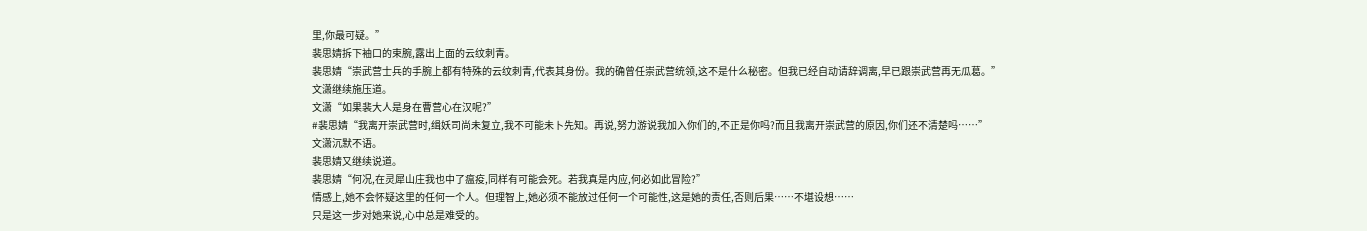里,你最可疑。”
裴思婧拆下袖口的束腕,露出上面的云纹刺青。
裴思婧“崇武营士兵的手腕上都有特殊的云纹刺青,代表其身份。我的确曾任崇武营统领,这不是什么秘密。但我已经自动请辞调离,早已跟崇武营再无瓜葛。”
文潇继续施压道。
文潇“如果裴大人是身在曹营心在汉呢?”
#裴思婧“我离开崇武营时,缉妖司尚未复立,我不可能未卜先知。再说,努力游说我加入你们的,不正是你吗?而且我离开崇武营的原因,你们还不清楚吗……”
文潇沉默不语。
裴思婧又继续说道。
裴思婧“何况,在灵犀山庄我也中了瘟疫,同样有可能会死。若我真是内应,何必如此冒险?”
情感上,她不会怀疑这里的任何一个人。但理智上,她必须不能放过任何一个可能性,这是她的责任,否则后果……不堪设想……
只是这一步对她来说,心中总是难受的。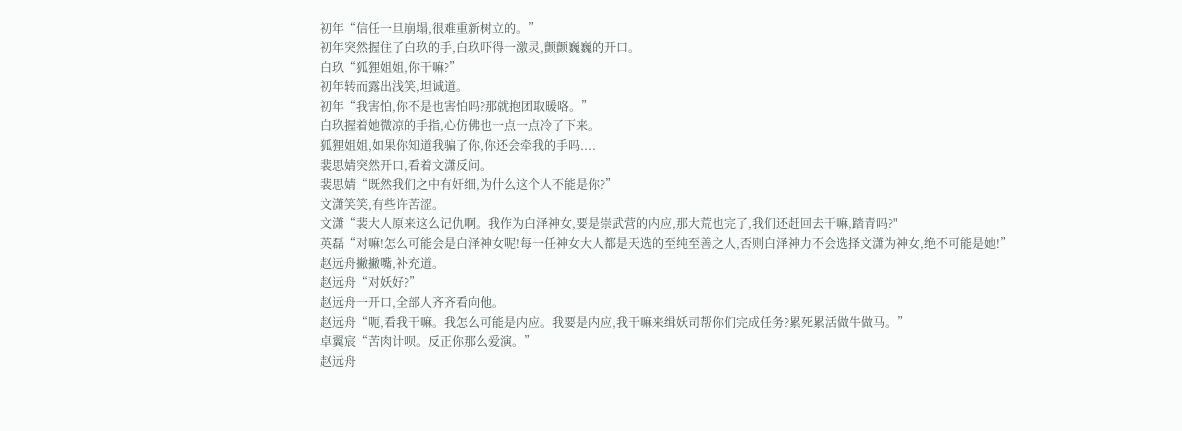初年“信任一旦崩塌,很难重新树立的。”
初年突然握住了白玖的手,白玖吓得一激灵,颤颤巍巍的开口。
白玖“狐狸姐姐,你干嘛?”
初年转而露出浅笑,坦诚道。
初年“我害怕,你不是也害怕吗?那就抱团取暖咯。”
白玖握着她微凉的手指,心仿佛也一点一点冷了下来。
狐狸姐姐,如果你知道我骗了你,你还会牵我的手吗....
裴思婧突然开口,看着文潇反问。
裴思婧“既然我们之中有奸细,为什么这个人不能是你?”
文潇笑笑,有些许苦涩。
文潇“裴大人原来这么记仇啊。我作为白泽神女,要是崇武营的内应,那大荒也完了,我们还赶回去干嘛,踏青吗?"
英磊“对嘛!怎么可能会是白泽神女呢!每一任神女大人都是天选的至纯至善之人,否则白泽神力不会选择文潇为神女,绝不可能是她!”
赵远舟撇撇嘴,补充道。
赵远舟“对妖好?”
赵远舟一开口,全部人齐齐看向他。
赵远舟“呃,看我干嘛。我怎么可能是内应。我要是内应,我干嘛来缉妖司帮你们完成任务?累死累活做牛做马。”
卓翼宸“苦肉计呗。反正你那么爱演。”
赵远舟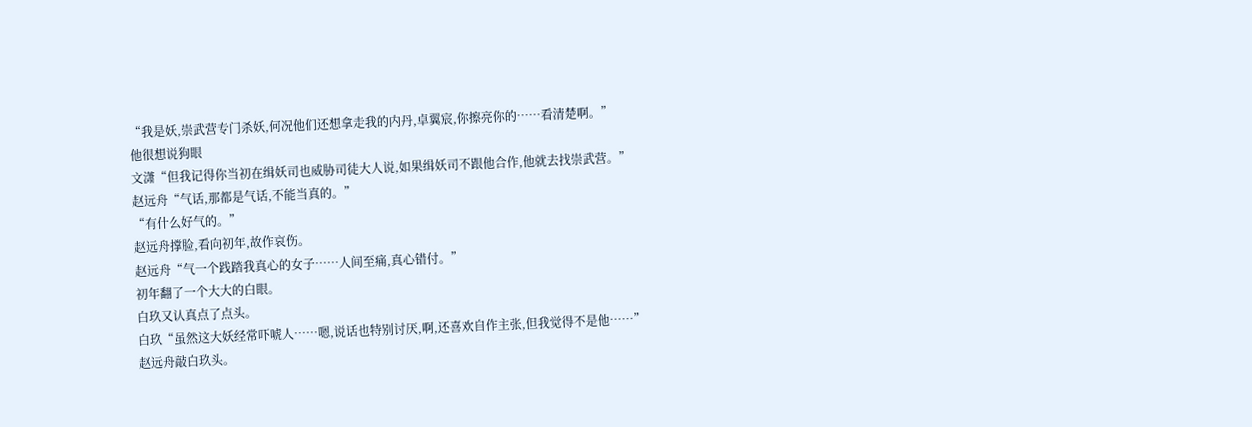“我是妖,崇武营专门杀妖,何况他们还想拿走我的内丹,卓翼宸,你擦亮你的……看清楚啊。”
他很想说狗眼
文潇“但我记得你当初在缉妖司也威胁司徒大人说,如果缉妖司不跟他合作,他就去找崇武营。”
赵远舟“气话,那都是气话,不能当真的。”
“有什么好气的。”
赵远舟撑脸,看向初年,故作哀伤。
赵远舟“气一个践踏我真心的女子……人间至痛,真心错付。”
初年翻了一个大大的白眼。
白玖又认真点了点头。
白玖“虽然这大妖经常吓唬人……嗯,说话也特别讨厌,啊,还喜欢自作主张,但我觉得不是他……”
赵远舟敲白玖头。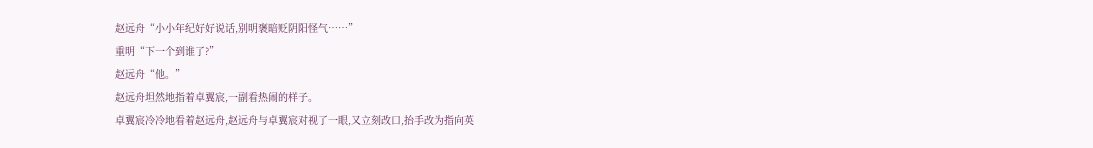赵远舟“小小年纪好好说话,别明褒暗贬阴阳怪气……”
重明“下一个到谁了?”
赵远舟“他。”
赵远舟坦然地指着卓翼宸,一副看热闹的样子。
卓翼宸冷冷地看着赵远舟,赵远舟与卓翼宸对视了一眼,又立刻改口,抬手改为指向英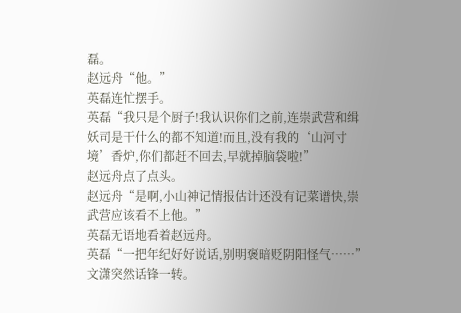磊。
赵远舟“他。”
英磊连忙摆手。
英磊“我只是个厨子!我认识你们之前,连崇武营和缉妖司是干什么的都不知道!而且,没有我的‘山河寸境’香炉,你们都赶不回去,早就掉脑袋啦!”
赵远舟点了点头。
赵远舟“是啊,小山神记情报估计还没有记菜谱快,崇武营应该看不上他。”
英磊无语地看着赵远舟。
英磊“一把年纪好好说话,别明褒暗贬阴阳怪气……”
文潇突然话锋一转。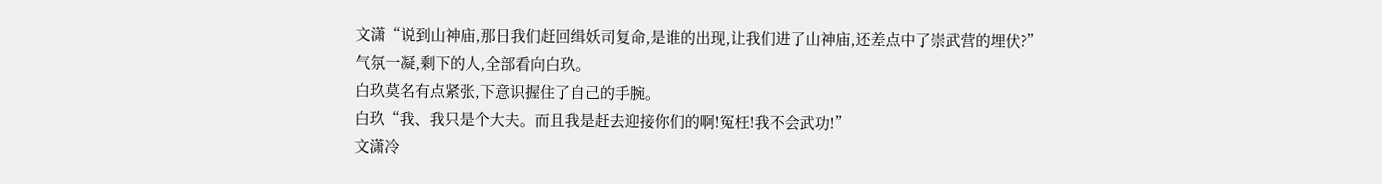文潇“说到山神庙,那日我们赶回缉妖司复命,是谁的出现,让我们进了山神庙,还差点中了崇武营的埋伏?”
气氛一凝,剩下的人,全部看向白玖。
白玖莫名有点紧张,下意识握住了自己的手腕。
白玖“我、我只是个大夫。而且我是赶去迎接你们的啊!冤枉!我不会武功!”
文潇冷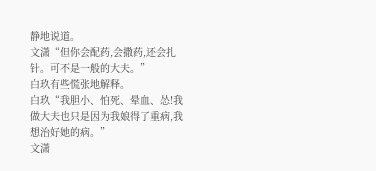静地说道。
文潇“但你会配药,会撒药,还会扎针。可不是一般的大夫。”
白玖有些慌张地解释。
白玖“我胆小、怕死、晕血、怂!我做大夫也只是因为我娘得了重病,我想治好她的病。”
文潇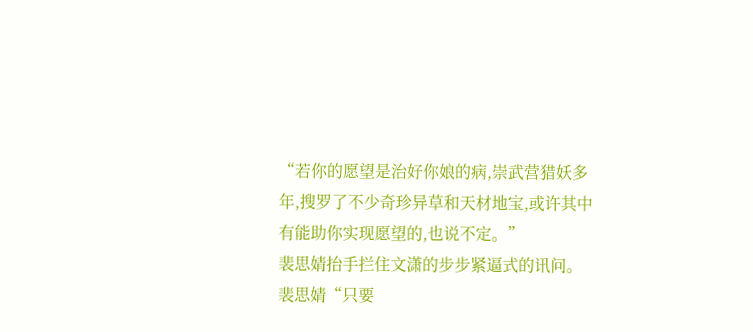“若你的愿望是治好你娘的病,崇武营猎妖多年,搜罗了不少奇珍异草和天材地宝,或许其中有能助你实现愿望的,也说不定。”
裴思婧抬手拦住文潇的步步紧逼式的讯问。
裴思婧“只要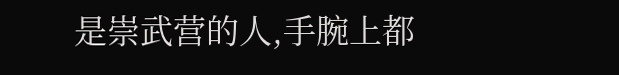是崇武营的人,手腕上都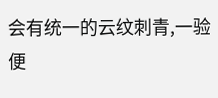会有统一的云纹刺青,一验便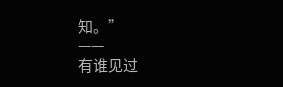知。”
——
有谁见过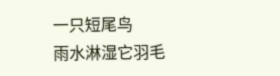一只短尾鸟
雨水淋湿它羽毛